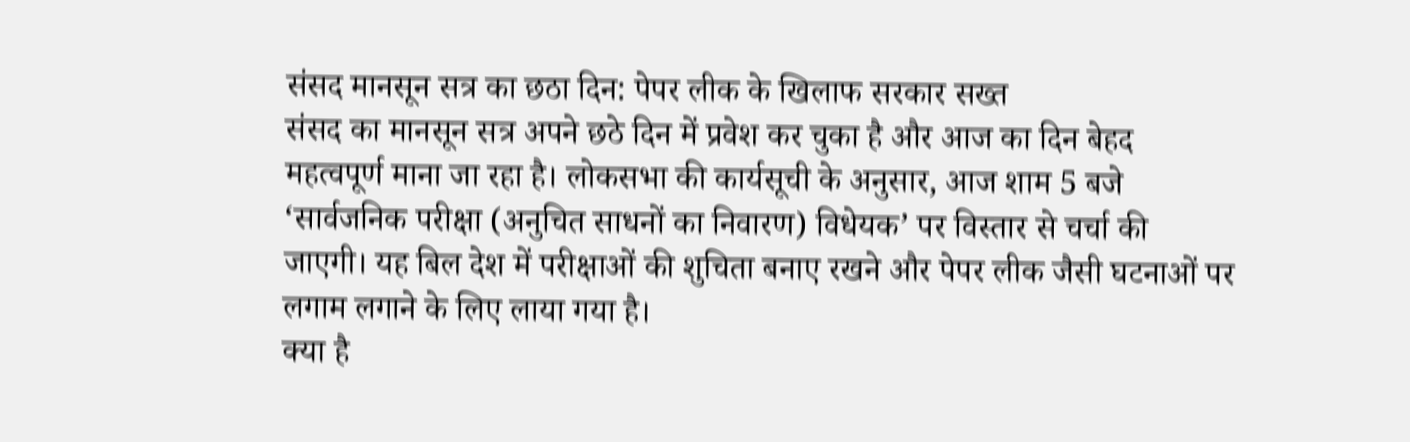संसद मानसून सत्र का छठा दिन: पेपर लीक के खिलाफ सरकार सख्त
संसद का मानसून सत्र अपने छठे दिन में प्रवेश कर चुका है और आज का दिन बेहद महत्वपूर्ण माना जा रहा है। लोकसभा की कार्यसूची के अनुसार, आज शाम 5 बजे ‘सार्वजनिक परीक्षा (अनुचित साधनों का निवारण) विधेयक’ पर विस्तार से चर्चा की जाएगी। यह बिल देश में परीक्षाओं की शुचिता बनाए रखने और पेपर लीक जैसी घटनाओं पर लगाम लगाने के लिए लाया गया है।
क्या है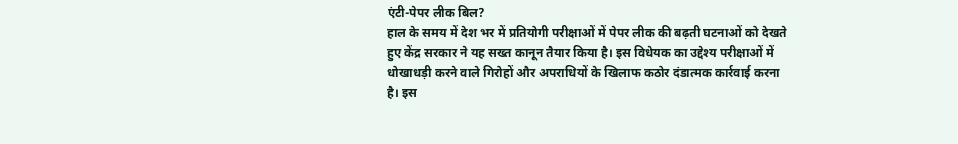एंटी-पेपर लीक बिल?
हाल के समय में देश भर में प्रतियोगी परीक्षाओं में पेपर लीक की बढ़ती घटनाओं को देखते हुए केंद्र सरकार ने यह सख्त कानून तैयार किया है। इस विधेयक का उद्देश्य परीक्षाओं में धोखाधड़ी करने वाले गिरोहों और अपराधियों के खिलाफ कठोर दंडात्मक कार्रवाई करना है। इस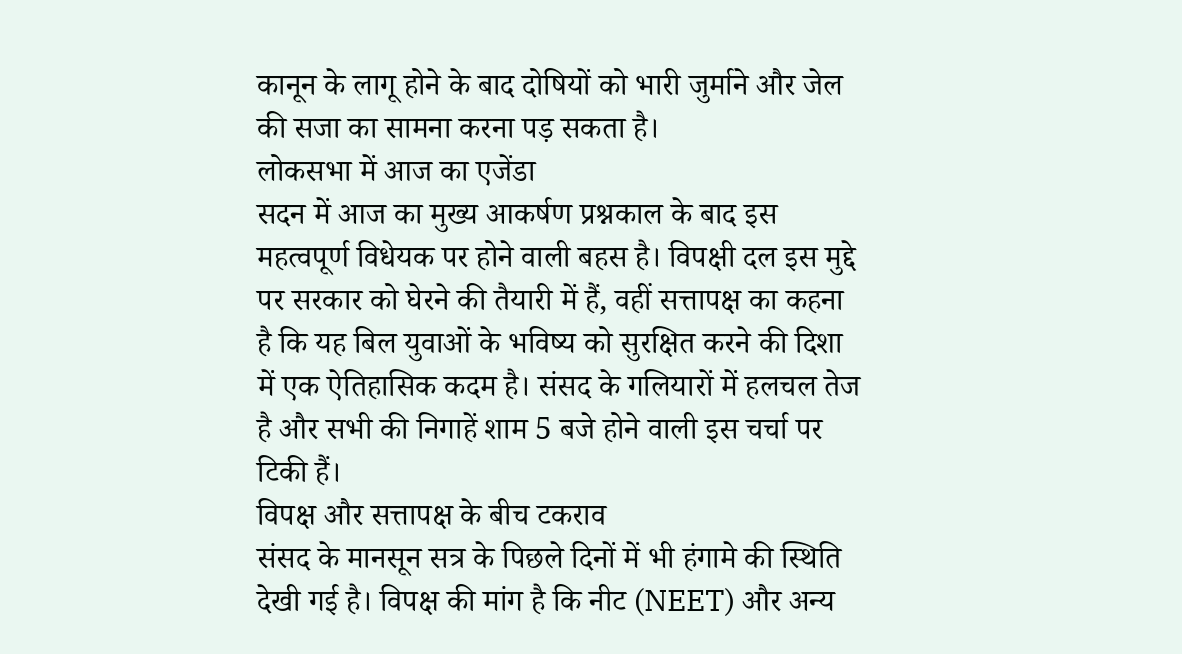कानून के लागू होने के बाद दोषियों को भारी जुर्माने और जेल की सजा का सामना करना पड़ सकता है।
लोकसभा में आज का एजेंडा
सदन में आज का मुख्य आकर्षण प्रश्नकाल के बाद इस महत्वपूर्ण विधेयक पर होने वाली बहस है। विपक्षी दल इस मुद्दे पर सरकार को घेरने की तैयारी में हैं, वहीं सत्तापक्ष का कहना है कि यह बिल युवाओं के भविष्य को सुरक्षित करने की दिशा में एक ऐतिहासिक कदम है। संसद के गलियारों में हलचल तेज है और सभी की निगाहें शाम 5 बजे होने वाली इस चर्चा पर टिकी हैं।
विपक्ष और सत्तापक्ष के बीच टकराव
संसद के मानसून सत्र के पिछले दिनों में भी हंगामे की स्थिति देखी गई है। विपक्ष की मांग है कि नीट (NEET) और अन्य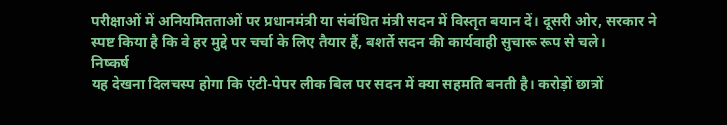परीक्षाओं में अनियमितताओं पर प्रधानमंत्री या संबंधित मंत्री सदन में विस्तृत बयान दें। दूसरी ओर, सरकार ने स्पष्ट किया है कि वे हर मुद्दे पर चर्चा के लिए तैयार हैं, बशर्ते सदन की कार्यवाही सुचारू रूप से चले।
निष्कर्ष
यह देखना दिलचस्प होगा कि एंटी-पेपर लीक बिल पर सदन में क्या सहमति बनती है। करोड़ों छात्रों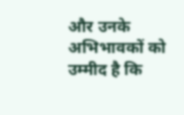और उनके अभिभावकों को उम्मीद है कि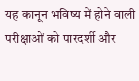यह कानून भविष्य में होने वाली परीक्षाओं को पारदर्शी और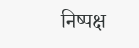निष्पक्ष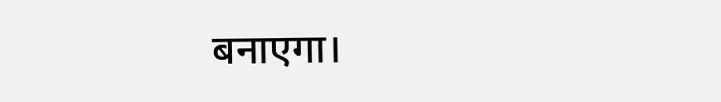बनाएगा।